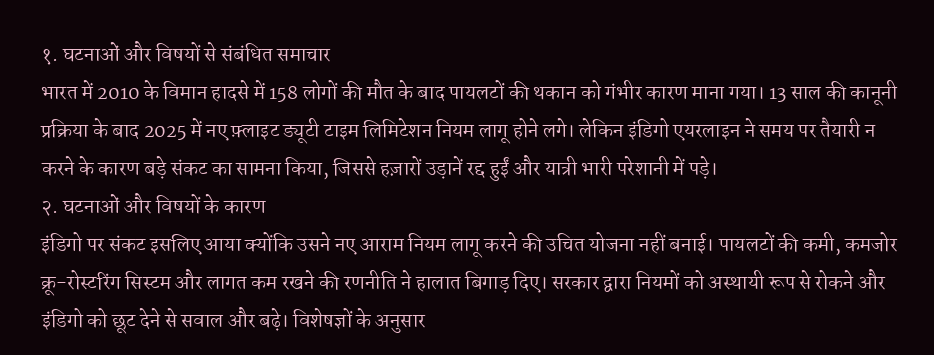१. घटनाओं और विषयों से संबंधित समाचार
भारत में 2010 के विमान हादसे में 158 लोगों की मौत के बाद पायलटों की थकान को गंभीर कारण माना गया। 13 साल की कानूनी प्रक्रिया के बाद 2025 में नए फ़्लाइट ड्यूटी टाइम लिमिटेशन नियम लागू होने लगे। लेकिन इंडिगो एयरलाइन ने समय पर तैयारी न करने के कारण बड़े संकट का सामना किया, जिससे हज़ारों उड़ानें रद्द हुईं और यात्री भारी परेशानी में पड़े।
२. घटनाओं और विषयों के कारण
इंडिगो पर संकट इसलिए आया क्योंकि उसने नए आराम नियम लागू करने की उचित योजना नहीं बनाई। पायलटों की कमी, कमजोर क्रू-रोस्टरिंग सिस्टम और लागत कम रखने की रणनीति ने हालात बिगाड़ दिए। सरकार द्वारा नियमों को अस्थायी रूप से रोकने और इंडिगो को छूट देने से सवाल और बढ़े। विशेषज्ञों के अनुसार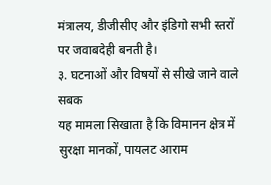मंत्रालय, डीजीसीए और इंडिगो सभी स्तरों पर जवाबदेही बनती है।
३. घटनाओं और विषयों से सीखे जाने वाले सबक
यह मामला सिखाता है कि विमानन क्षेत्र में सुरक्षा मानकों, पायलट आराम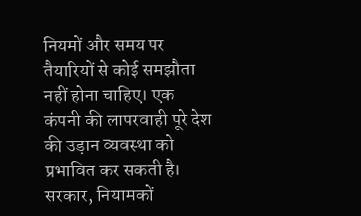नियमों और समय पर तैयारियों से कोई समझौता नहीं होना चाहिए। एक कंपनी की लापरवाही पूरे देश की उड़ान व्यवस्था को प्रभावित कर सकती है। सरकार, नियामकों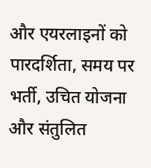और एयरलाइनों को पारदर्शिता, समय पर भर्ती, उचित योजना और संतुलित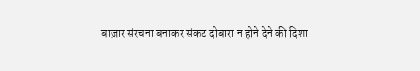बाज़ार संरचना बनाकर संकट दोबारा न होने देने की दिशा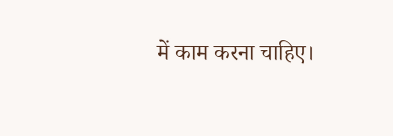में काम करना चाहिए।